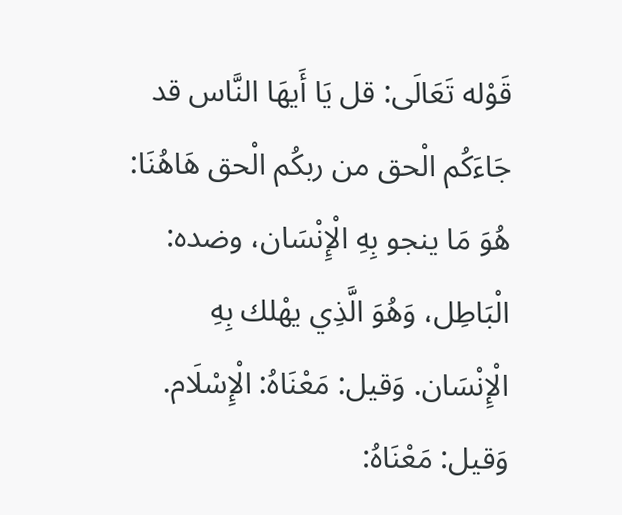قَوْله تَعَالَى: قل يَا أَيهَا النَّاس قد جَاءَكُم الْحق من ربكُم الْحق هَاهُنَا: هُوَ مَا ينجو بِهِ الْإِنْسَان، وضده: الْبَاطِل، وَهُوَ الَّذِي يهْلك بِهِ الْإِنْسَان. وَقيل: مَعْنَاهُ: الْإِسْلَام. وَقيل: مَعْنَاهُ: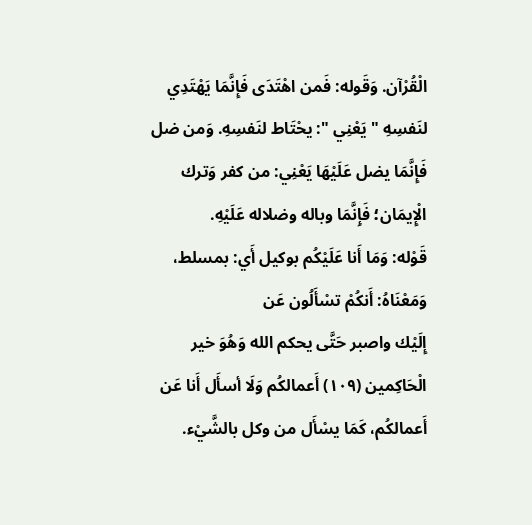الْقُرْآن. وَقَوله: فَمن اهْتَدَى فَإِنَّمَا يَهْتَدِي لنَفسِهِ " يَعْنِي ": يحْتَاط لنَفسِهِ. وَمن ضل فَإِنَّمَا يضل عَلَيْهَا يَعْنِي: من كفر وَترك الْإِيمَان؛ فَإِنَّمَا وباله وضلاله عَلَيْهِ.
قَوْله: وَمَا أَنا عَلَيْكُم بوكيل أَي: بمسلط، وَمَعْنَاهُ: أَنكُمْ تسْأَلُون عَن
إِلَيْك واصبر حَتَّى يحكم الله وَهُوَ خير الْحَاكِمين (١٠٩) أَعمالكُم وَلَا أسأَل أَنا عَن أَعمالكُم، كَمَا يسْأَل من وكل بالشَّيْء.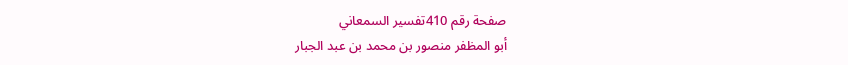صفحة رقم 410تفسير السمعاني
أبو المظفر منصور بن محمد بن عبد الجبار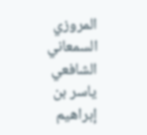المروزي السمعاني الشافعي
ياسر بن إبراهيم